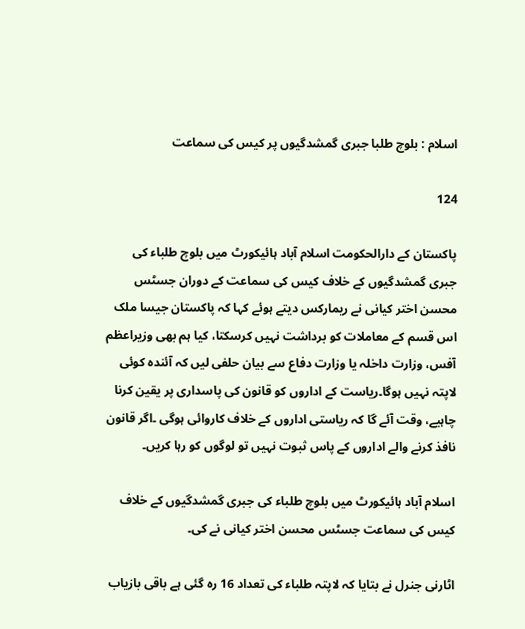اسلام : بلوچ طلبا جبری گمشدگیوں پر کیس کی سماعت

124

پاکستان کے دارالحکومت اسلام آباد ہائیکورٹ میں بلوچ طلباء کی جبری گمشدگیوں کے خلاف کیس کی سماعت کے دوران جسٹس محسن اختر کیانی نے ریمارکس دیتے ہوئے کہا کہ پاکستان جیسا ملک اس قسم کے معاملات کو برداشت نہیں کرسکتا، کیا ہم بھی وزیراعظم آفس، وزارت داخلہ یا وزارت دفاع سے بیان حلفی لیں کہ آئندہ کوئی لاپتہ نہیں ہوگا۔ریاست کے اداروں کو قانون کی پاسداری پر یقین کرنا چاہیے، وقت آئے گا کہ ریاستی اداروں کے خلاف کاروائی ہوگی ۔اگر قانون نافذ کرنے والے اداروں کے پاس ثبوت نہیں تو لوگوں کو رہا کریں۔

اسلام آباد ہائیکورٹ میں بلوچ طلباء کی جبری گمشدگیوں کے خلاف کیس کی سماعت جسٹس محسن اختر کیانی نے کی۔

اٹارنی جنرل نے بتایا کہ لاپتہ طلباء کی تعداد 16 رہ گئی ہے باقی بازیاب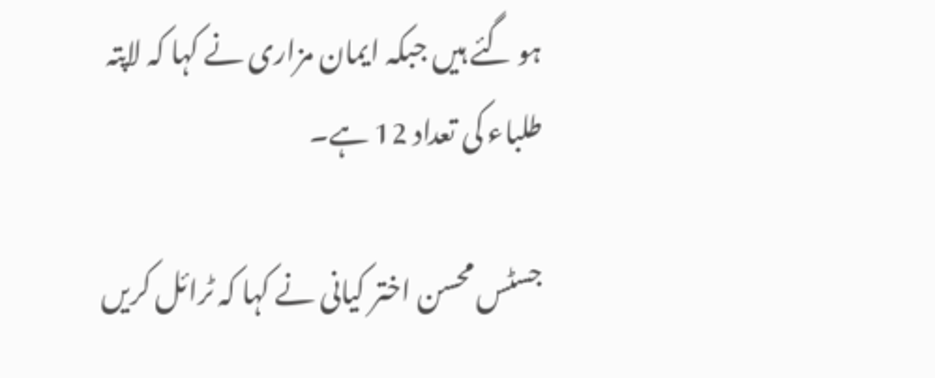ہو گئے ہیں جبکہ ایمان مزاری نے کہا کہ لاپتہ طلباء کی تعداد 12 ہے۔

جسٹس محسن اختر کیانی نے کہا کہ ٹرائل کریں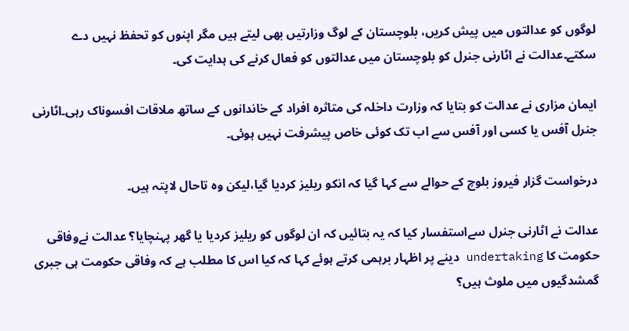لوگوں کو عدالتوں میں پیش کریں، بلوچستان کے لوگ وزارتیں بھی لیتے ہیں مگر اپنوں کو تحفظ نہیں دے سکتے۔عدالت نے اٹارنی جنرل کو بلوچستان میں عدالتوں کو فعال کرنے کی ہدایت کی۔

ایمان مزاری نے عدالت کو بتایا کہ وزارت داخلہ کی متاثرہ افراد کے خاندانوں کے ساتھ ملاقات افسوناک رہی۔اٹارنی جنرل آفس یا کسی اور آفس سے اب تک کوئی خاص پیشرفت نہیں ہوئی۔

درخواست گزار فیروز بلوچ کے حوالے سے کہا گیا کہ انکو ریلیز کردیا گیا،لیکن وہ تاحال لاپتہ ہیں۔

عدالت نے اٹارنی جنرل سےاستفسار کیا کہ یہ بتائیں کہ ان لوگوں کو ریلیز کردیا یا گھر پہنچایا؟ عدالت نےوفاقی حکومت کا undertaking دینے پر اظہار برہمی کرتے ہوئے کہا کہ کیا اس کا مطلب ہے کہ وفاقی حکومت ہی جبری گمشدگیوں میں ملوث ہیں؟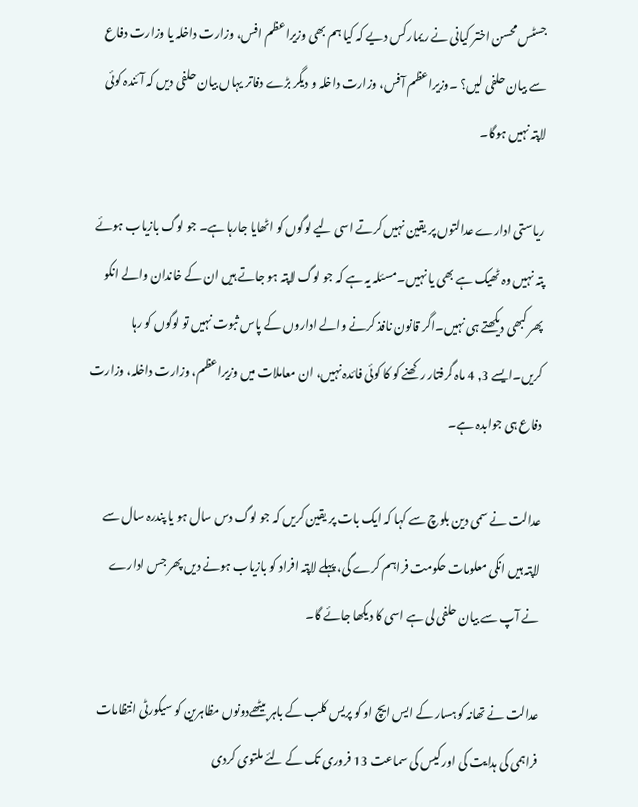جسٹس محسن اختر کیانی نے ریمارکس دیے کہ کیا ہم بھی وزیراعظم افس، وزارت داخلہ یا وزارت دفاع سے بیان حلفی لیں؟ ۔وزیراعظم آفس، وزارت داخلہ و دیگر بڑے دفاتر یہاں بیان حلفی دیں کہ آئندہ کوئی لاپتہ نہیں ہوگا۔

ریاستی ادارے عدالتوں پر یقین نہیں کرتے اسی لیے لوگوں کو اٹھایا جارہا ہے۔ جو لوگ بازیاب ہوئے پتہ نہیں وہ ٹھیک ہے بھی یا نہیں۔مسئلہ یہ ہے کہ جو لوگ لاپتہ ہو جاتے ہیں ان کے خاندان والے انکو پھر کبھی دیکھتے ہی نہیں۔اگر قانون نافذ کرنے والے اداروں کے پاس ثبوت نہیں تو لوگوں کو رہا کریں۔ایسے 3, 4 ماہ گرفتار رکھنے کو کا کوئی فائدہ نہیں، ان معاملات میں وزیراعظم، وزارت داخلہ، وزارت دفاع ہی جوابدہ ہے۔

عدالت نے سمی دین بلوچ سے کہا کہ ایک بات پر یقین کریں کہ جو لوگ دس سال ہو یا پندرہ سال سے لاپتہ ہیں انکی معلومات حکومت فراہم کرے گی، پہلے لاپتہ افراد کو بازیاب ہونے دیں پھر جس ادارے نے آپ سے بیان حلفی لی ہے اسی کا دیکھا جائے گا۔

عدالت نے تھانہ کوہسار کے ایس ایچ او کو پریس کلب کے باہر بیٹھےدونوں مظاہرین کو سیکورٹی انتظامات فراہمی کی ہدایت کی اور کیس کی سماعت 13 فروری تک کے لئے ملتوی کردی